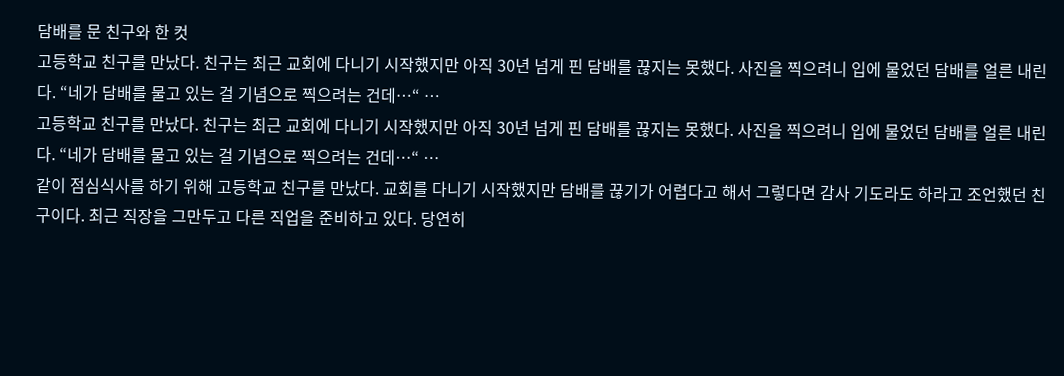담배를 문 친구와 한 컷
고등학교 친구를 만났다. 친구는 최근 교회에 다니기 시작했지만 아직 30년 넘게 핀 담배를 끊지는 못했다. 사진을 찍으려니 입에 물었던 담배를 얼른 내린다. “네가 담배를 물고 있는 걸 기념으로 찍으려는 건데…“ …
고등학교 친구를 만났다. 친구는 최근 교회에 다니기 시작했지만 아직 30년 넘게 핀 담배를 끊지는 못했다. 사진을 찍으려니 입에 물었던 담배를 얼른 내린다. “네가 담배를 물고 있는 걸 기념으로 찍으려는 건데…“ …
같이 점심식사를 하기 위해 고등학교 친구를 만났다. 교회를 다니기 시작했지만 담배를 끊기가 어렵다고 해서 그렇다면 감사 기도라도 하라고 조언했던 친구이다. 최근 직장을 그만두고 다른 직업을 준비하고 있다. 당연히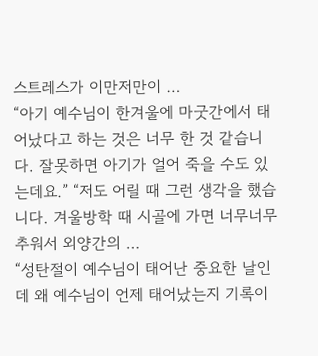스트레스가 이만저만이 …
“아기 예수님이 한겨울에 마굿간에서 태어났다고 하는 것은 너무 한 것 같습니다. 잘못하면 아기가 얼어 죽을 수도 있는데요.” “저도 어릴 때 그런 생각을 했습니다. 겨울방학 때 시골에 가면 너무너무 추워서 외양간의 …
“성탄절이 예수님이 태어난 중요한 날인데 왜 예수님이 언제 태어났는지 기록이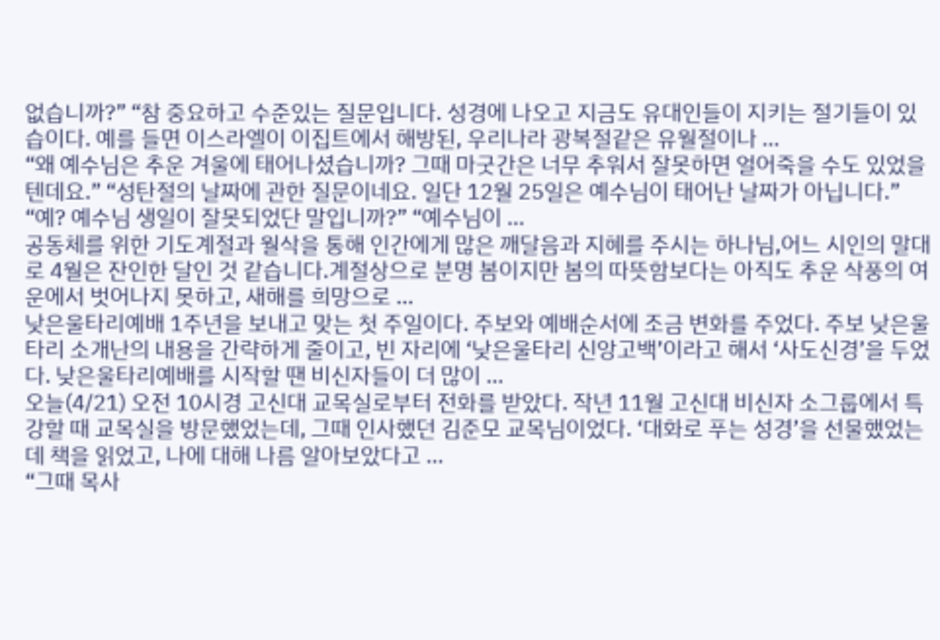없습니까?” “참 중요하고 수준있는 질문입니다. 성경에 나오고 지금도 유대인들이 지키는 절기들이 있습이다. 예를 들면 이스라엘이 이집트에서 해방된, 우리나라 광복절같은 유월절이나 …
“왜 예수님은 추운 겨울에 태어나셨습니까? 그때 마굿간은 너무 추워서 잘못하면 얼어죽을 수도 있었을텐데요.” “성탄절의 날짜에 관한 질문이네요. 일단 12월 25일은 예수님이 태어난 날짜가 아닙니다.” “예? 예수님 생일이 잘못되었단 말입니까?” “예수님이 …
공동체를 위한 기도계절과 월삭을 통해 인간에게 많은 깨달음과 지혜를 주시는 하나님,어느 시인의 말대로 4월은 잔인한 달인 것 같습니다.계절상으로 분명 봄이지만 봄의 따뜻함보다는 아직도 추운 삭풍의 여운에서 벗어나지 못하고, 새해를 희망으로 …
낮은울타리예배 1주년을 보내고 맞는 첫 주일이다. 주보와 예배순서에 조금 변화를 주었다. 주보 낮은울타리 소개난의 내용을 간략하게 줄이고, 빈 자리에 ‘낮은울타리 신앙고백’이라고 해서 ‘사도신경’을 두었다. 낮은울타리예배를 시작할 땐 비신자들이 더 많이 …
오늘(4/21) 오전 10시경 고신대 교목실로부터 전화를 받았다. 작년 11월 고신대 비신자 소그룹에서 특강할 때 교목실을 방문했었는데, 그때 인사했던 김준모 교목님이었다. ‘대화로 푸는 성경’을 선물했었는데 책을 읽었고, 나에 대해 나름 알아보았다고 …
“그때 목사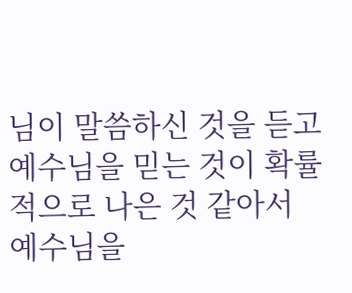님이 말씀하신 것을 듣고 예수님을 믿는 것이 확률적으로 나은 것 같아서 예수님을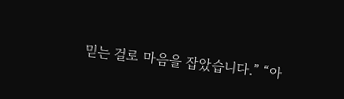믿는 걸로 마음을 잡았습니다.” “아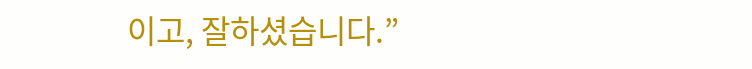이고, 잘하셨습니다.”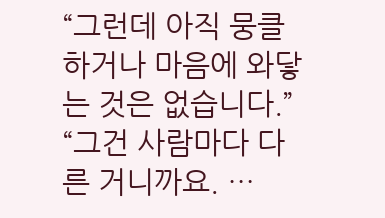“그런데 아직 뭉클하거나 마음에 와닿는 것은 없습니다.” “그건 사람마다 다른 거니까요. …